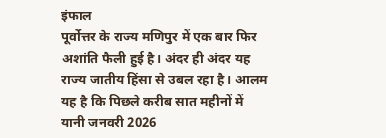इंफाल
पूर्वोत्तर के राज्य मणिपुर में एक बार फिर अशांति फैली हुई है। अंदर ही अंदर यह राज्य जातीय हिंसा से उबल रहा है। आलम यह है कि पिछले करीब सात महीनों में यानी जनवरी 2026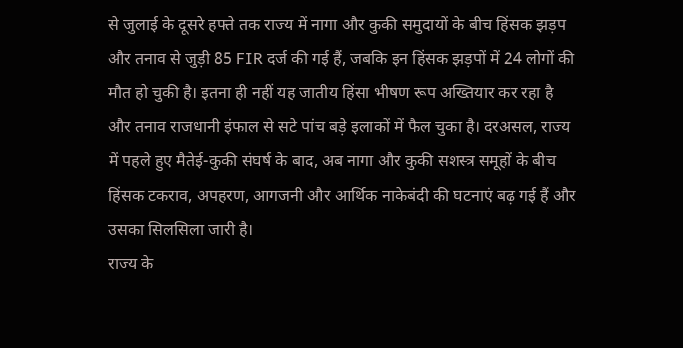से जुलाई के दूसरे हफ्ते तक राज्य में नागा और कुकी समुदायों के बीच हिंसक झड़प और तनाव से जुड़ी 85 FIR दर्ज की गई हैं, जबकि इन हिंसक झड़पों में 24 लोगों की मौत हो चुकी है। इतना ही नहीं यह जातीय हिंसा भीषण रूप अख्तियार कर रहा है और तनाव राजधानी इंफाल से सटे पांच बड़े इलाकों में फैल चुका है। दरअसल, राज्य में पहले हुए मैतेई-कुकी संघर्ष के बाद, अब नागा और कुकी सशस्त्र समूहों के बीच हिंसक टकराव, अपहरण, आगजनी और आर्थिक नाकेबंदी की घटनाएं बढ़ गई हैं और उसका सिलसिला जारी है।
राज्य के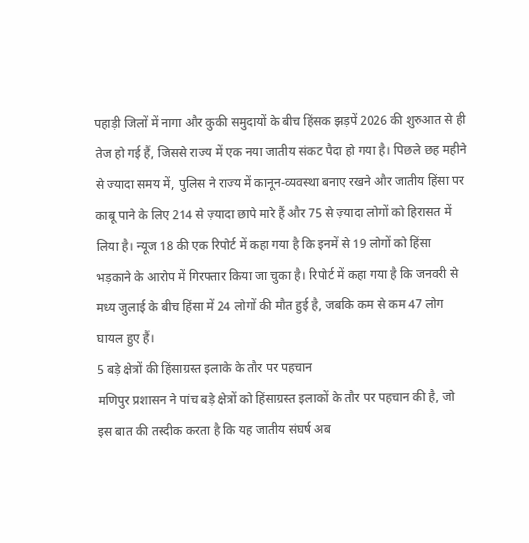पहाड़ी जिलों में नागा और कुकी समुदायों के बीच हिंसक झड़पें 2026 की शुरुआत से ही तेज हो गई हैं, जिससे राज्य में एक नया जातीय संकट पैदा हो गया है। पिछले छह महीने से ज्यादा समय में, पुलिस ने राज्य में कानून-व्यवस्था बनाए रखने और जातीय हिंसा पर काबू पाने के लिए 214 से ज़्यादा छापे मारे हैं और 75 से ज़्यादा लोगों को हिरासत में लिया है। न्यूज 18 की एक रिपोर्ट में कहा गया है कि इनमें से 19 लोगों को हिंसा भड़काने के आरोप में गिरफ्तार किया जा चुका है। रिपोर्ट में कहा गया है कि जनवरी से मध्य जुलाई के बीच हिंसा में 24 लोगों की मौत हुई है, जबकि कम से कम 47 लोग घायल हुए हैं।
5 बड़े क्षेत्रों की हिंसाग्रस्त इलाके के तौर पर पहचान
मणिपुर प्रशासन ने पांच बड़े क्षेत्रों को हिंसाग्रस्त इलाकों के तौर पर पहचान की है, जो इस बात की तस्दीक करता है कि यह जातीय संघर्ष अब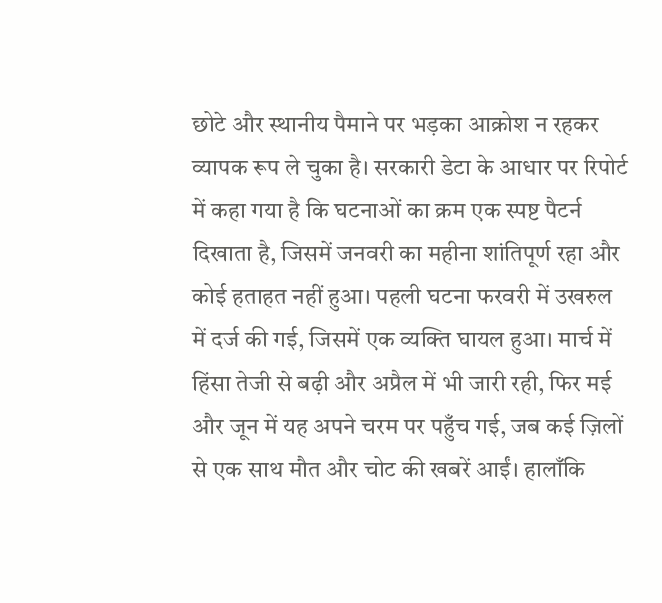छोटे और स्थानीय पैमाने पर भड़का आक्रोश न रहकर व्यापक रूप ले चुका है। सरकारी डेटा के आधार पर रिपोर्ट में कहा गया है कि घटनाओं का क्रम एक स्पष्ट पैटर्न दिखाता है, जिसमें जनवरी का महीना शांतिपूर्ण रहा और कोई हताहत नहीं हुआ। पहली घटना फरवरी में उखरुल में दर्ज की गई, जिसमें एक व्यक्ति घायल हुआ। मार्च में हिंसा तेजी से बढ़ी और अप्रैल में भी जारी रही, फिर मई और जून में यह अपने चरम पर पहुँच गई, जब कई ज़िलों से एक साथ मौत और चोट की खबरें आईं। हालाँकि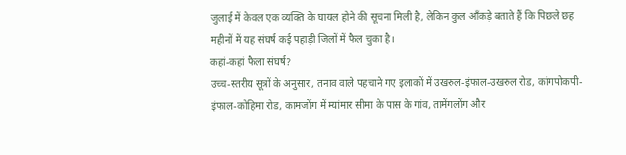जुलाई में केवल एक व्यक्ति के घायल होने की सूचना मिली है, लेकिन कुल आँकड़े बताते हैं कि पिछले छह महीनों में यह संघर्ष कई पहाड़ी जिलों में फैल चुका है।
कहां-कहां फैला संघर्ष?
उच्च-स्तरीय सूत्रों के अनुसार, तनाव वाले पहचाने गए इलाकों में उखरुल-इंफाल-उखरुल रोड, कांगपोकपी-इंफाल-कोहिमा रोड, कामजोंग में म्यांमार सीमा के पास के गांव, तामेंगलोंग और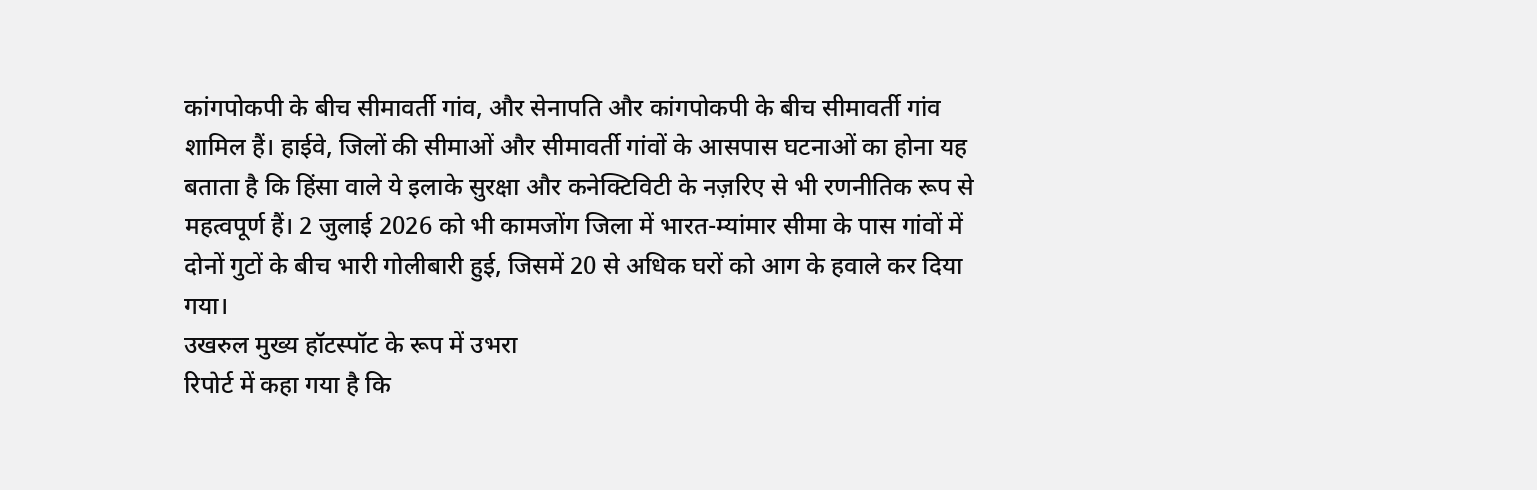कांगपोकपी के बीच सीमावर्ती गांव, और सेनापति और कांगपोकपी के बीच सीमावर्ती गांव शामिल हैं। हाईवे, जिलों की सीमाओं और सीमावर्ती गांवों के आसपास घटनाओं का होना यह बताता है कि हिंसा वाले ये इलाके सुरक्षा और कनेक्टिविटी के नज़रिए से भी रणनीतिक रूप से महत्वपूर्ण हैं। 2 जुलाई 2026 को भी कामजोंग जिला में भारत-म्यांमार सीमा के पास गांवों में दोनों गुटों के बीच भारी गोलीबारी हुई, जिसमें 20 से अधिक घरों को आग के हवाले कर दिया गया।
उखरुल मुख्य हॉटस्पॉट के रूप में उभरा
रिपोर्ट में कहा गया है कि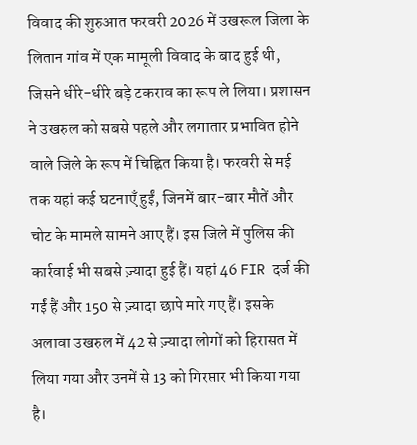विवाद की शुरुआत फरवरी 2026 में उखरूल जिला के लितान गांव में एक मामूली विवाद के बाद हुई थी, जिसने धीरे-धीरे बड़े टकराव का रूप ले लिया। प्रशासन ने उखरुल को सबसे पहले और लगातार प्रभावित होने वाले जिले के रूप में चिह्नित किया है। फरवरी से मई तक यहां कई घटनाएँ हुईं, जिनमें बार-बार मौतें और चोट के मामले सामने आए हैं। इस जिले में पुलिस की कार्रवाई भी सबसे ज़्यादा हुई हैं। यहां 46 FIR दर्ज की गईं हैं और 150 से ज़्यादा छापे मारे गए हैं। इसके अलावा उखरुल में 42 से ज़्यादा लोगों को हिरासत में लिया गया और उनमें से 13 को गिरप्तार भी किया गया है।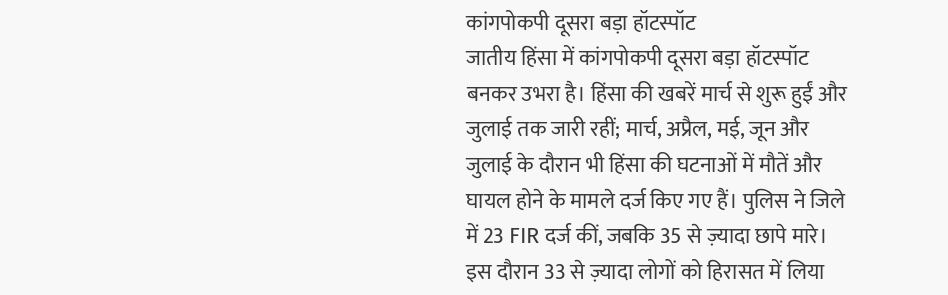कांगपोकपी दूसरा बड़ा हॉटस्पॉट
जातीय हिंसा में कांगपोकपी दूसरा बड़ा हॉटस्पॉट बनकर उभरा है। हिंसा की खबरें मार्च से शुरू हुईं और जुलाई तक जारी रहीं; मार्च, अप्रैल, मई, जून और जुलाई के दौरान भी हिंसा की घटनाओं में मौतें और घायल होने के मामले दर्ज किए गए हैं। पुलिस ने जिले में 23 FIR दर्ज कीं, जबकि 35 से ज़्यादा छापे मारे। इस दौरान 33 से ज़्यादा लोगों को हिरासत में लिया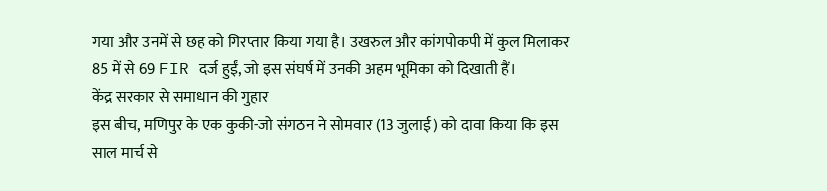गया और उनमें से छह को गिरप्तार किया गया है। उखरुल और कांगपोकपी में कुल मिलाकर 85 में से 69 FIR दर्ज हुईं, जो इस संघर्ष में उनकी अहम भूमिका को दिखाती हैं।
केंद्र सरकार से समाधान की गुहार
इस बीच, मणिपुर के एक कुकी-जो संगठन ने सोमवार (13 जुलाई) को दावा किया कि इस साल मार्च से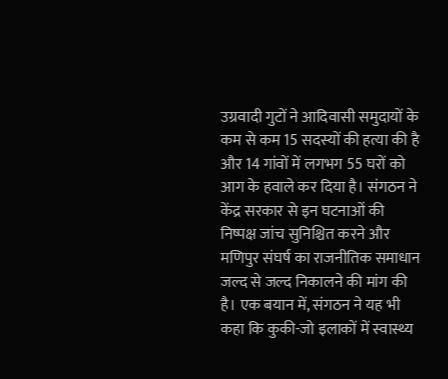उग्रवादी गुटों ने आदिवासी समुदायों के कम से कम 15 सदस्यों की हत्या की है और 14 गांवों में लगभग 55 घरों को आग के हवाले कर दिया है। संगठन ने केंद्र सरकार से इन घटनाओं की निष्पक्ष जांच सुनिश्चित करने और मणिपुर संघर्ष का राजनीतिक समाधान जल्द से जल्द निकालने की मांग की है। एक बयान में, संगठन ने यह भी कहा कि कुकी-जो इलाकों में स्वास्थ्य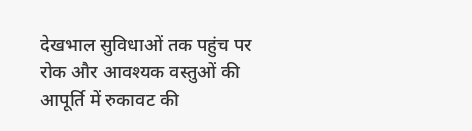देखभाल सुविधाओं तक पहुंच पर रोक और आवश्यक वस्तुओं की आपूर्ति में रुकावट की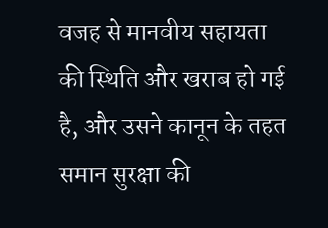वजह से मानवीय सहायता की स्थिति और खराब हो गई है, और उसने कानून के तहत समान सुरक्षा की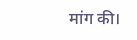मांग की।